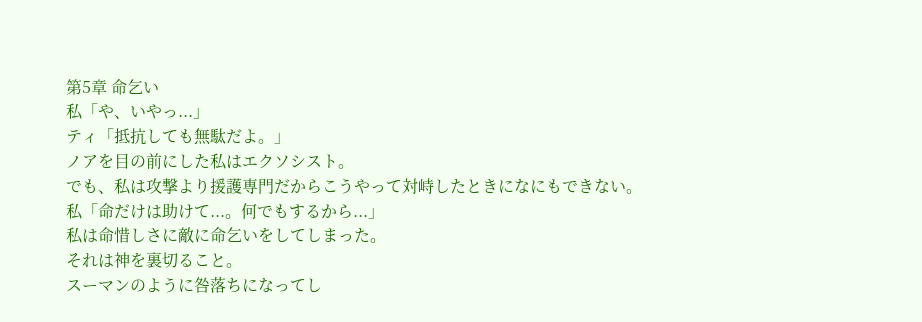第5章 命乞い
私「や、いやっ...」
ティ「抵抗しても無駄だよ。」
ノアを目の前にした私はエクソシスト。
でも、私は攻撃より援護専門だからこうやって対峙したときになにもできない。
私「命だけは助けて...。何でもするから...」
私は命惜しさに敵に命乞いをしてしまった。
それは神を裏切ること。
スーマンのように咎落ちになってし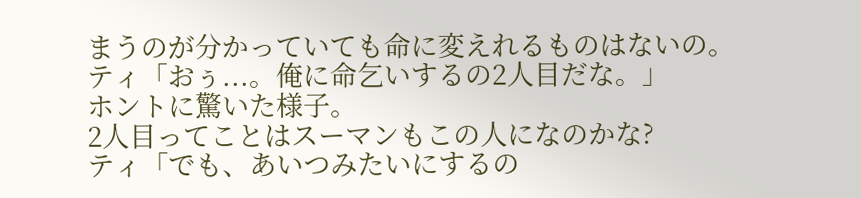まうのが分かっていても命に変えれるものはないの。
ティ「おぅ...。俺に命乞いするの2人目だな。」
ホントに驚いた様子。
2人目ってことはスーマンもこの人になのかな?
ティ「でも、あいつみたいにするの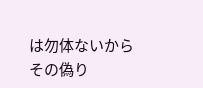は勿体ないからその偽り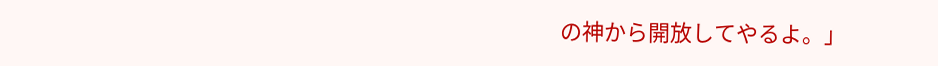の神から開放してやるよ。」